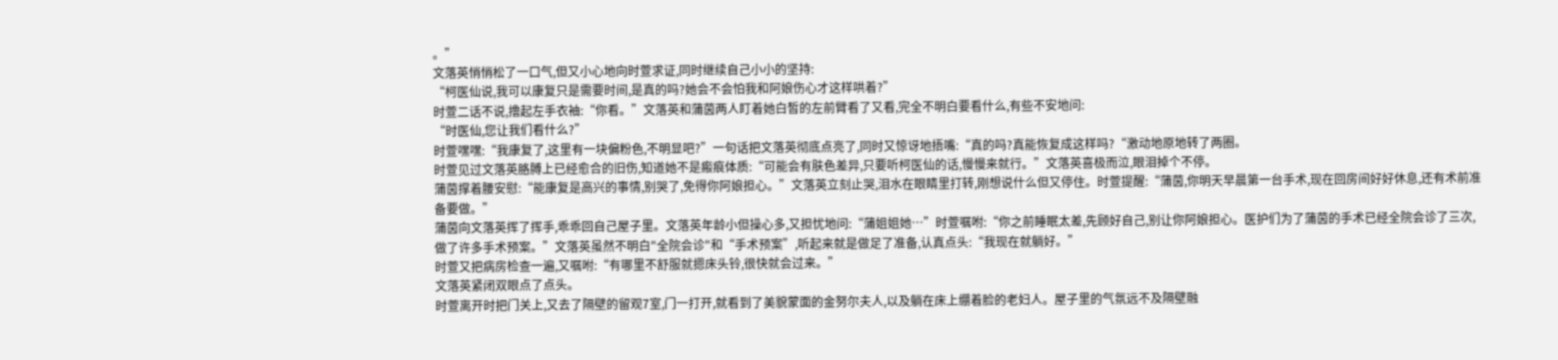。”
文落英悄悄松了一口气,但又小心地向时萱求证,同时继续自己小小的坚持:
“柯医仙说,我可以康复只是需要时间,是真的吗?她会不会怕我和阿娘伤心才这样哄着?”
时萱二话不说,撸起左手衣袖:“你看。”文落英和蒲茵两人盯着她白皙的左前臂看了又看,完全不明白要看什么,有些不安地问:
“时医仙,您让我们看什么?”
时萱嘿嘿:“我康复了,这里有一块偏粉色,不明显吧?”一句话把文落英彻底点亮了,同时又惊讶地捂嘴:“真的吗?真能恢复成这样吗?“激动地原地转了两圈。
时萱见过文落英胳膊上已经愈合的旧伤,知道她不是瘢痕体质:“可能会有肤色差异,只要听柯医仙的话,慢慢来就行。”文落英喜极而泣,眼泪掉个不停。
蒲茵撑着腰安慰:“能康复是高兴的事情,别哭了,免得你阿娘担心。”文落英立刻止哭,泪水在眼睛里打转,刚想说什么但又停住。时萱提醒:“蒲茵,你明天早晨第一台手术,现在回房间好好休息,还有术前准备要做。”
蒲茵向文落英挥了挥手,乖乖回自己屋子里。文落英年龄小但操心多,又担忧地问:“蒲姐姐她…”时萱嘱咐:“你之前睡眠太差,先顾好自己,别让你阿娘担心。医护们为了蒲茵的手术已经全院会诊了三次,做了许多手术预案。”文落英虽然不明白"全院会诊"和“手术预案”,听起来就是做足了准备,认真点头:“我现在就躺好。”
时萱又把病房检查一遍,又嘱咐:“有哪里不舒服就摁床头铃,很快就会过来。”
文落英紧闭双眼点了点头。
时萱离开时把门关上,又去了隔壁的留观7室,门一打开,就看到了美貌蒙面的金努尔夫人,以及躺在床上绷着脸的老妇人。屋子里的气氛远不及隔壁融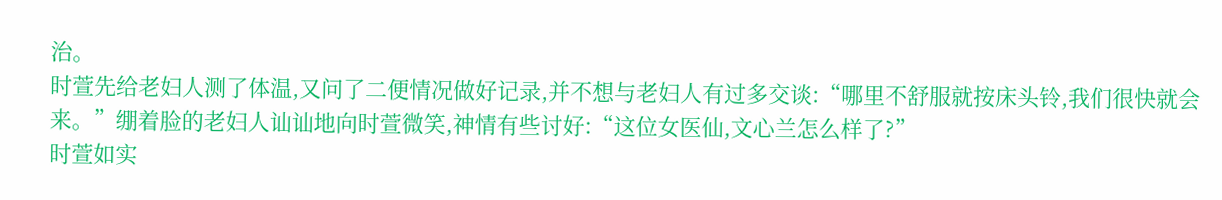治。
时萱先给老妇人测了体温,又问了二便情况做好记录,并不想与老妇人有过多交谈:“哪里不舒服就按床头铃,我们很快就会来。”绷着脸的老妇人讪讪地向时萱微笑,神情有些讨好:“这位女医仙,文心兰怎么样了?”
时萱如实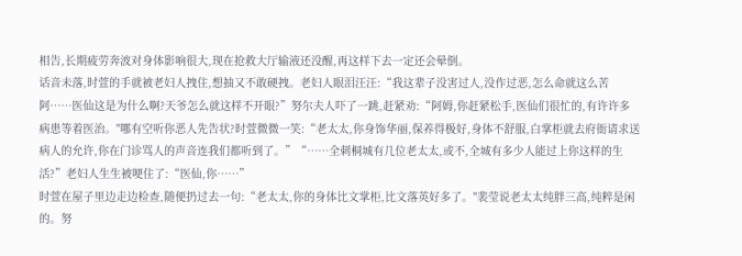相告,长期疲劳奔波对身体影响很大,现在抢救大厅输液还没醒,再这样下去一定还会晕倒。
话音未落,时萱的手就被老妇人拽住,想抽又不敢硬拽。老妇人眼泪汪汪:“我这辈子没害过人,没作过恶,怎么命就这么苦阿……医仙这是为什么啊?天爷怎么就这样不开眼?”努尔夫人吓了一跳,赶紧劝:“阿姆,你赶紧松手,医仙们很忙的,有许许多病患等着医治。"哪有空听你恶人先告状?时萱微微一笑:“老太太,你身饰华丽,保养得极好,身体不舒服,白掌柜就去府衙请求送病人的允许,你在门诊骂人的声音连我们都听到了。”“……全刺桐城有几位老太太,或不,全城有多少人能过上你这样的生活?”老妇人生生被哽住了:“医仙,你……”
时萱在屋子里边走边检查,随便扔过去一句:“老太太,你的身体比文掌柜,比文落英好多了。"裴莹说老太太纯胖三高,纯粹是闲的。努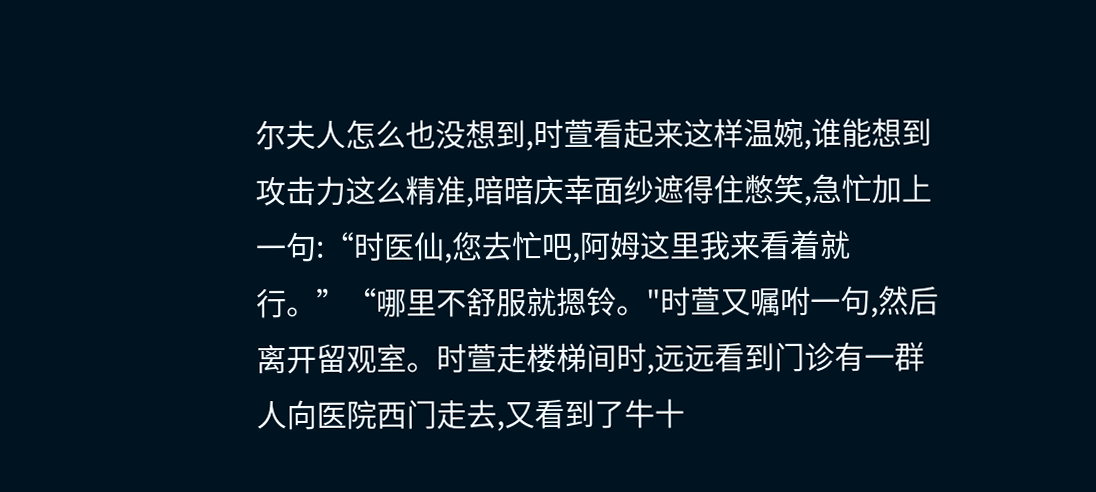尔夫人怎么也没想到,时萱看起来这样温婉,谁能想到攻击力这么精准,暗暗庆幸面纱遮得住憋笑,急忙加上一句:“时医仙,您去忙吧,阿姆这里我来看着就行。”“哪里不舒服就摁铃。"时萱又嘱咐一句,然后离开留观室。时萱走楼梯间时,远远看到门诊有一群人向医院西门走去,又看到了牛十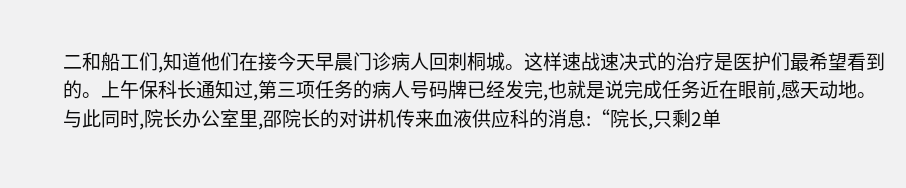二和船工们,知道他们在接今天早晨门诊病人回刺桐城。这样速战速决式的治疗是医护们最希望看到的。上午保科长通知过,第三项任务的病人号码牌已经发完,也就是说完成任务近在眼前,感天动地。
与此同时,院长办公室里,邵院长的对讲机传来血液供应科的消息:“院长,只剩2单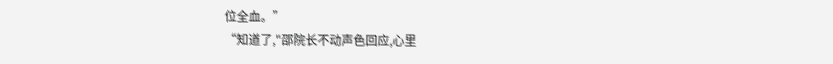位全血。”
“知道了,"邵院长不动声色回应,心里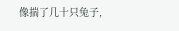像揣了几十只兔子,